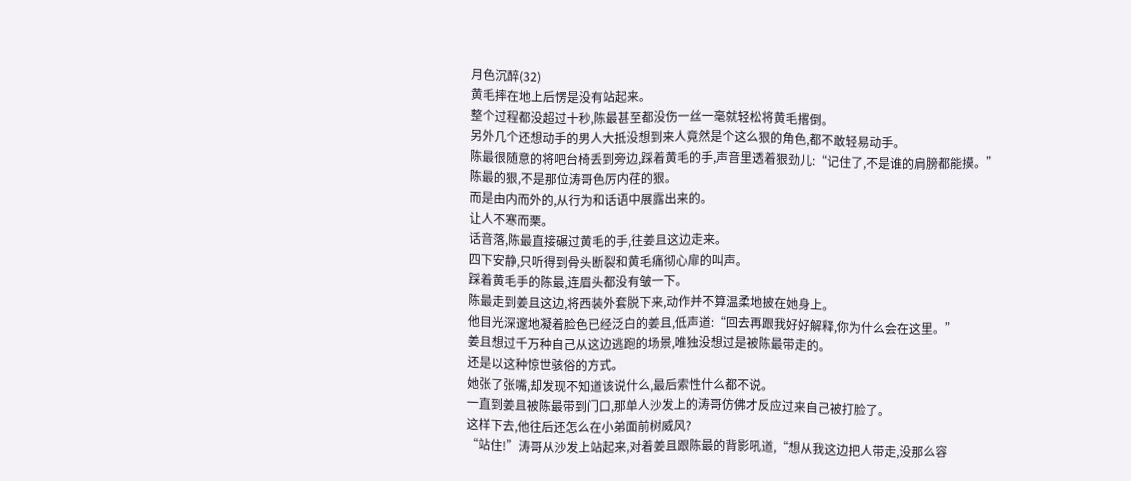月色沉醉(32)
黄毛摔在地上后愣是没有站起来。
整个过程都没超过十秒,陈最甚至都没伤一丝一毫就轻松将黄毛撂倒。
另外几个还想动手的男人大抵没想到来人竟然是个这么狠的角色,都不敢轻易动手。
陈最很随意的将吧台椅丢到旁边,踩着黄毛的手,声音里透着狠劲儿:“记住了,不是谁的肩膀都能摸。”
陈最的狠,不是那位涛哥色厉内荏的狠。
而是由内而外的,从行为和话语中展露出来的。
让人不寒而栗。
话音落,陈最直接碾过黄毛的手,往姜且这边走来。
四下安静,只听得到骨头断裂和黄毛痛彻心扉的叫声。
踩着黄毛手的陈最,连眉头都没有皱一下。
陈最走到姜且这边,将西装外套脱下来,动作并不算温柔地披在她身上。
他目光深邃地凝着脸色已经泛白的姜且,低声道:“回去再跟我好好解释,你为什么会在这里。”
姜且想过千万种自己从这边逃跑的场景,唯独没想过是被陈最带走的。
还是以这种惊世骇俗的方式。
她张了张嘴,却发现不知道该说什么,最后索性什么都不说。
一直到姜且被陈最带到门口,那单人沙发上的涛哥仿佛才反应过来自己被打脸了。
这样下去,他往后还怎么在小弟面前树威风?
“站住!”涛哥从沙发上站起来,对着姜且跟陈最的背影吼道,“想从我这边把人带走,没那么容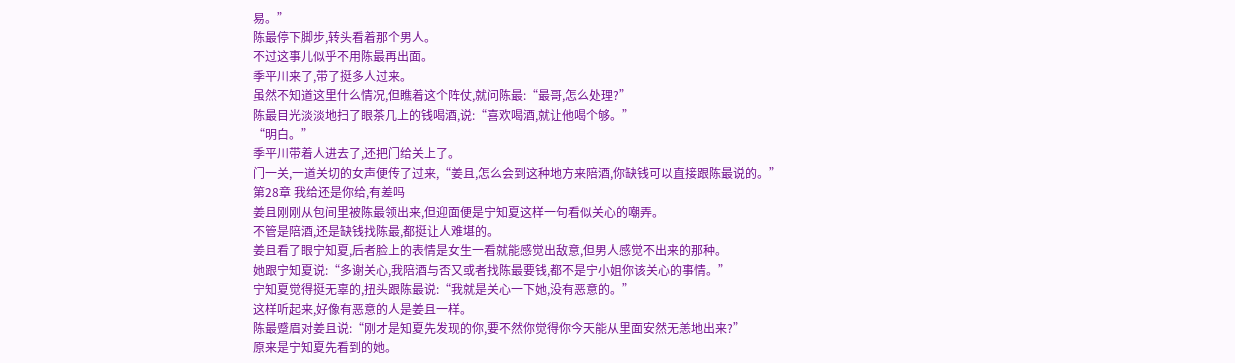易。”
陈最停下脚步,转头看着那个男人。
不过这事儿似乎不用陈最再出面。
季平川来了,带了挺多人过来。
虽然不知道这里什么情况,但瞧着这个阵仗,就问陈最:“最哥,怎么处理?”
陈最目光淡淡地扫了眼茶几上的钱喝酒,说:“喜欢喝酒,就让他喝个够。”
“明白。”
季平川带着人进去了,还把门给关上了。
门一关,一道关切的女声便传了过来,“姜且,怎么会到这种地方来陪酒,你缺钱可以直接跟陈最说的。”
第28章 我给还是你给,有差吗
姜且刚刚从包间里被陈最领出来,但迎面便是宁知夏这样一句看似关心的嘲弄。
不管是陪酒,还是缺钱找陈最,都挺让人难堪的。
姜且看了眼宁知夏,后者脸上的表情是女生一看就能感觉出敌意,但男人感觉不出来的那种。
她跟宁知夏说:“多谢关心,我陪酒与否又或者找陈最要钱,都不是宁小姐你该关心的事情。”
宁知夏觉得挺无辜的,扭头跟陈最说:“我就是关心一下她,没有恶意的。”
这样听起来,好像有恶意的人是姜且一样。
陈最蹙眉对姜且说:“刚才是知夏先发现的你,要不然你觉得你今天能从里面安然无恙地出来?”
原来是宁知夏先看到的她。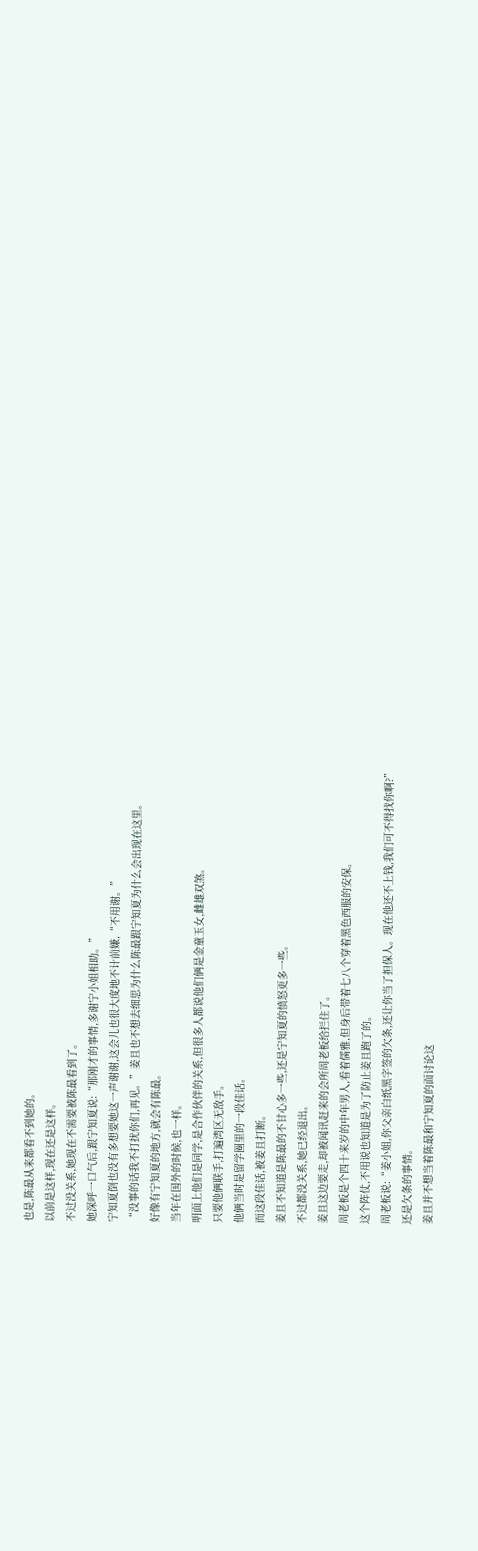也是,陈最从来都看不到她的。
以前是这样,现在还是这样。
不过没关系,她现在不需要被陈最看到了。
她深呼一口气后,跟宁知夏说:“那刚才的事情,多谢宁小姐相助。”
宁知夏倒也没有多想要她这一声谢谢,这会儿也很大度地不计前嫌,“不用谢。”
“没事的话我不打扰你们,再见。”姜且也不想去细思为什么陈最跟宁知夏为什么会出现在这里。
好像有宁知夏的地方,就会有陈最。
当年在国外的时候,也一样。
明面上他们是同学,是合作伙伴的关系,但很多人都说他们俩是金童玉女,雌雄双煞。
只要他俩联手,打遍湾区无敌手。
他俩当时是留学圈里的一段佳话。
而这段佳话,被姜且打断。
姜且不知道是陈最的不甘心多一些,还是宁知夏的愤怒更多一些。
不过都没关系,她已经退出。
姜且这边要走,却被闻讯赶来的会所周老板给拦住了。
周老板是个四十来岁的中年男人,看着儒雅,但身后带着七八个穿着黑色西服的安保。
这个阵仗,不用说也知道是为了防止姜且跑了的。
周老板说:“姜小姐,你父亲白纸黑字签的欠条,还让你当了担保人。现在他还不上钱,我们可不得找你啊?”
还是欠条的事情。
姜且并不想当着陈最和宁知夏的面讨论这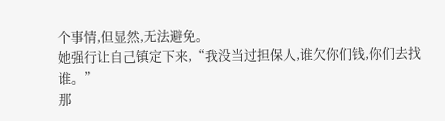个事情,但显然,无法避免。
她强行让自己镇定下来,“我没当过担保人,谁欠你们钱,你们去找谁。”
那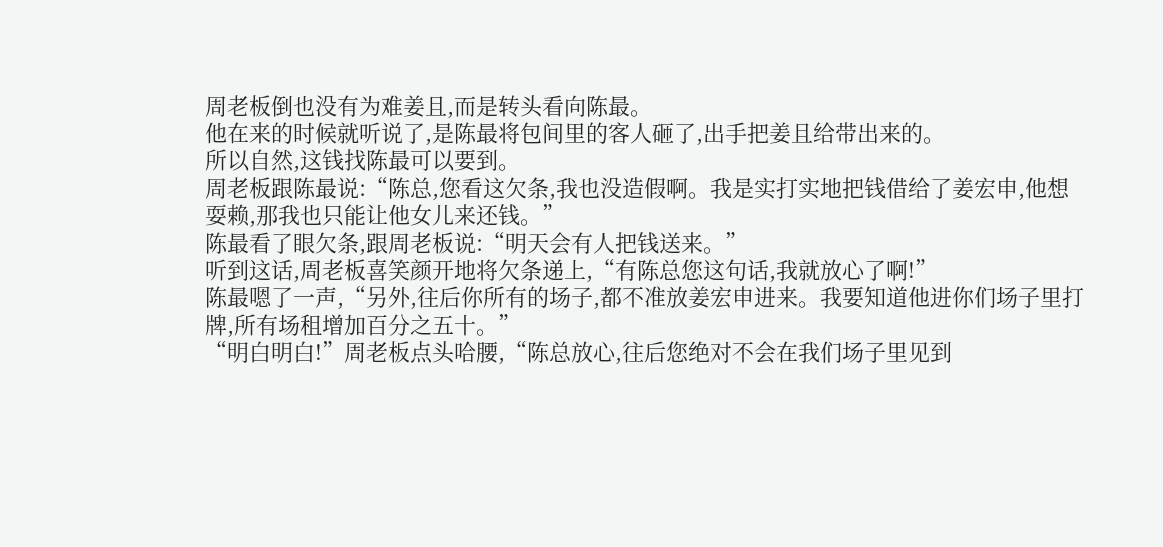周老板倒也没有为难姜且,而是转头看向陈最。
他在来的时候就听说了,是陈最将包间里的客人砸了,出手把姜且给带出来的。
所以自然,这钱找陈最可以要到。
周老板跟陈最说:“陈总,您看这欠条,我也没造假啊。我是实打实地把钱借给了姜宏申,他想耍赖,那我也只能让他女儿来还钱。”
陈最看了眼欠条,跟周老板说:“明天会有人把钱送来。”
听到这话,周老板喜笑颜开地将欠条递上,“有陈总您这句话,我就放心了啊!”
陈最嗯了一声,“另外,往后你所有的场子,都不准放姜宏申进来。我要知道他进你们场子里打牌,所有场租增加百分之五十。”
“明白明白!”周老板点头哈腰,“陈总放心,往后您绝对不会在我们场子里见到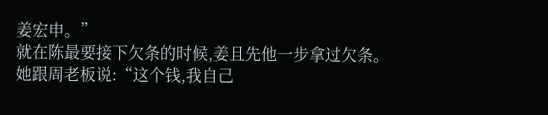姜宏申。”
就在陈最要接下欠条的时候,姜且先他一步拿过欠条。
她跟周老板说:“这个钱,我自己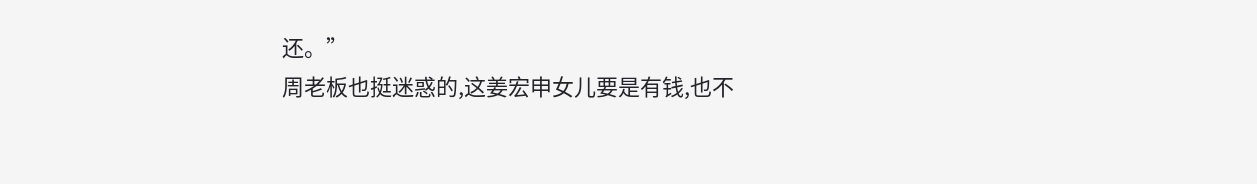还。”
周老板也挺迷惑的,这姜宏申女儿要是有钱,也不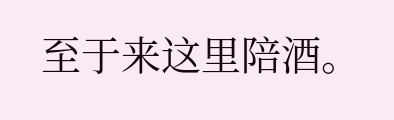至于来这里陪酒。